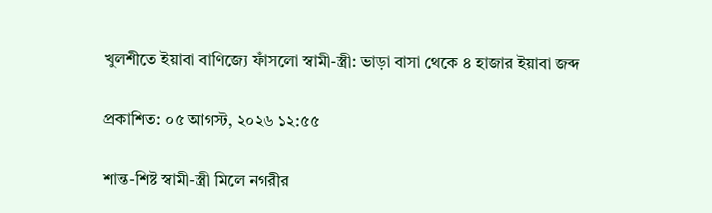খুলশীতে ইয়াবা বাণিজ্যে ফাঁসলো স্বামী-স্ত্রী: ভাড়া বাসা থেকে ৪ হাজার ইয়াবা জব্দ

প্রকাশিত: ০৫ আগস্ট, ২০২৬ ১২:৫৫

শান্ত-শিষ্ট স্বামী-স্ত্রী মিলে নগরীর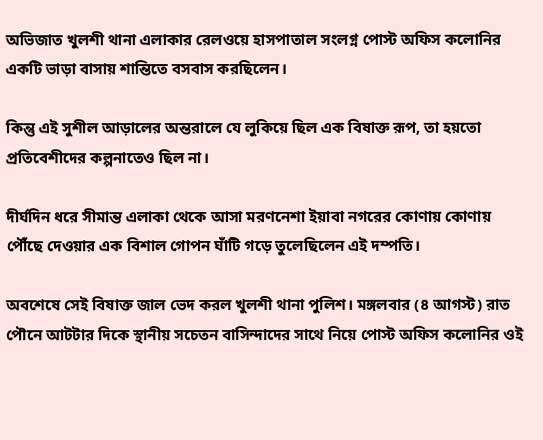অভিজাত খুলশী থানা এলাকার রেলওয়ে হাসপাতাল সংলগ্ন পোস্ট অফিস কলোনির একটি ভাড়া বাসায় শান্তিতে বসবাস করছিলেন।

কিন্তু এই সুশীল আড়ালের অন্তরালে যে লুকিয়ে ছিল এক বিষাক্ত রূপ, তা হয়তো প্রতিবেশীদের কল্পনাতেও ছিল না।

দীর্ঘদিন ধরে সীমান্ত এলাকা থেকে আসা মরণনেশা ইয়াবা নগরের কোণায় কোণায় পৌঁছে দেওয়ার এক বিশাল গোপন ঘাঁটি গড়ে তুলেছিলেন এই দম্পতি।

অবশেষে সেই বিষাক্ত জাল ভেদ করল খুলশী থানা পুলিশ। মঙ্গলবার (৪ আগস্ট) রাত পৌনে আটটার দিকে স্থানীয় সচেতন বাসিন্দাদের সাথে নিয়ে পোস্ট অফিস কলোনির ওই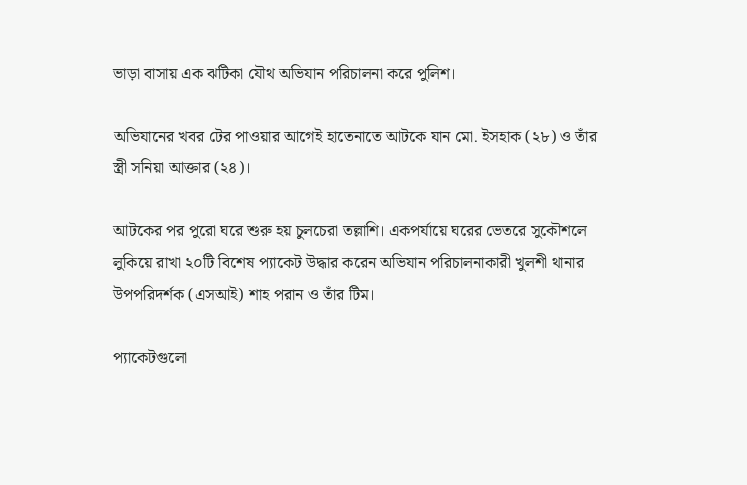ভাড়া বাসায় এক ঝটিকা যৌথ অভিযান পরিচালনা করে পুলিশ।

অভিযানের খবর টের পাওয়ার আগেই হাতেনাতে আটকে যান মো. ইসহাক (২৮) ও তাঁর স্ত্রী সনিয়া আক্তার (২৪)।

আটকের পর পুরো ঘরে শুরু হয় চুলচেরা তল্লাশি। একপর্যায়ে ঘরের ভেতরে সুকৌশলে লুকিয়ে রাখা ২০টি বিশেষ প্যাকেট উদ্ধার করেন অভিযান পরিচালনাকারী খুলশী থানার উপপরিদর্শক (এসআই) শাহ পরান ও তাঁর টিম।

প্যাকেটগুলো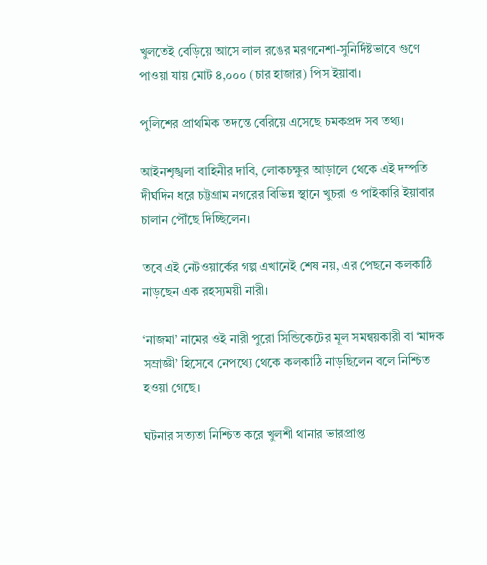খুলতেই বেড়িয়ে আসে লাল রঙের মরণনেশা-সুনির্দিষ্টভাবে গুণে পাওয়া যায় মোট ৪,০০০ (চার হাজার) পিস ইয়াবা।

পুলিশের প্রাথমিক তদন্তে বেরিয়ে এসেছে চমকপ্রদ সব তথ্য।

আইনশৃঙ্খলা বাহিনীর দাবি, লোকচক্ষুর আড়ালে থেকে এই দম্পতি দীর্ঘদিন ধরে চট্টগ্রাম নগরের বিভিন্ন স্থানে খুচরা ও পাইকারি ইয়াবার চালান পৌঁছে দিচ্ছিলেন।

তবে এই নেটওয়ার্কের গল্প এখানেই শেষ নয়, এর পেছনে কলকাঠি নাড়ছেন এক রহস্যময়ী নারী।

‘নাজমা’ নামের ওই নারী পুরো সিন্ডিকেটের মূল সমন্বয়কারী বা ‘মাদক সম্রাজ্ঞী’ হিসেবে নেপথ্যে থেকে কলকাঠি নাড়ছিলেন বলে নিশ্চিত হওয়া গেছে।

ঘটনার সত্যতা নিশ্চিত করে খুলশী থানার ভারপ্রাপ্ত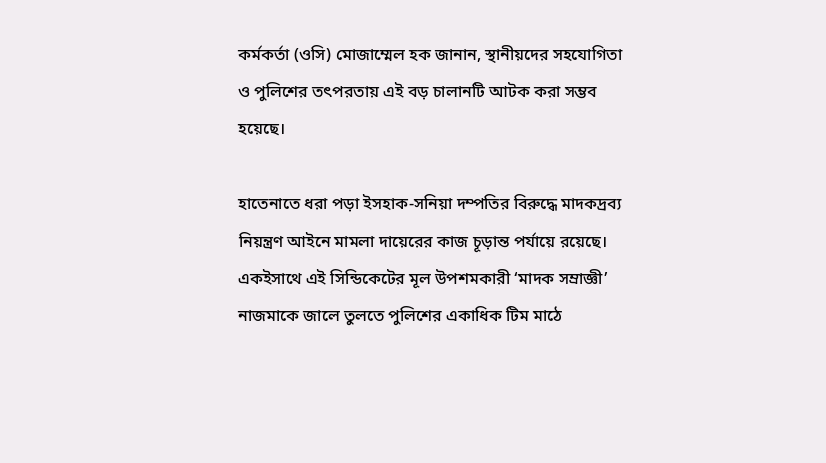কর্মকর্তা (ওসি) মোজাম্মেল হক জানান, স্থানীয়দের সহযোগিতা ও পুলিশের তৎপরতায় এই বড় চালানটি আটক করা সম্ভব হয়েছে।

হাতেনাতে ধরা পড়া ইসহাক-সনিয়া দম্পতির বিরুদ্ধে মাদকদ্রব্য নিয়ন্ত্রণ আইনে মামলা দায়েরের কাজ চূড়ান্ত পর্যায়ে রয়েছে। একইসাথে এই সিন্ডিকেটের মূল উপশমকারী ‘মাদক সম্রাজ্ঞী’ নাজমাকে জালে তুলতে পুলিশের একাধিক টিম মাঠে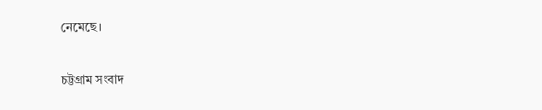নেমেছে।

চট্টগ্রাম সংবাদ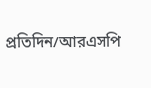প্রতিদিন/আরএসপি